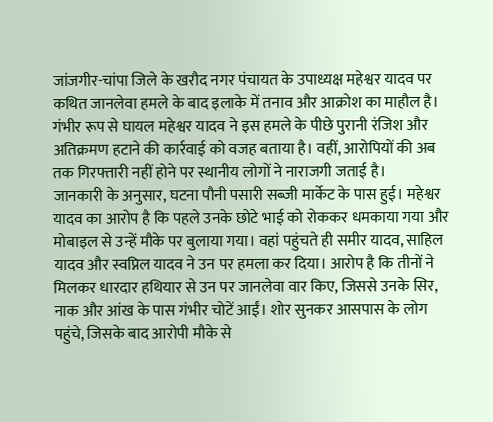जांजगीर-चांपा जिले के खरौद नगर पंचायत के उपाध्यक्ष महेश्वर यादव पर कथित जानलेवा हमले के बाद इलाके में तनाव और आक्रोश का माहौल है। गंभीर रूप से घायल महेश्वर यादव ने इस हमले के पीछे पुरानी रंजिश और अतिक्रमण हटाने की कार्रवाई को वजह बताया है। वहीं, आरोपियों की अब तक गिरफ्तारी नहीं होने पर स्थानीय लोगों ने नाराजगी जताई है।
जानकारी के अनुसार, घटना पौनी पसारी सब्जी मार्केट के पास हुई। महेश्वर यादव का आरोप है कि पहले उनके छोटे भाई को रोककर धमकाया गया और मोबाइल से उन्हें मौके पर बुलाया गया। वहां पहुंचते ही समीर यादव, साहिल यादव और स्वप्निल यादव ने उन पर हमला कर दिया। आरोप है कि तीनों ने मिलकर धारदार हथियार से उन पर जानलेवा वार किए, जिससे उनके सिर, नाक और आंख के पास गंभीर चोटें आईं। शोर सुनकर आसपास के लोग पहुंचे, जिसके बाद आरोपी मौके से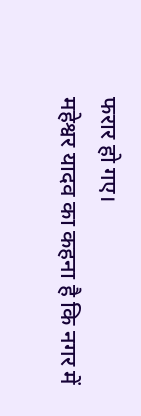फरार हो गए।
महेश्वर यादव का कहना है कि नगर में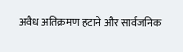अवैध अतिक्रमण हटाने और सार्वजनिक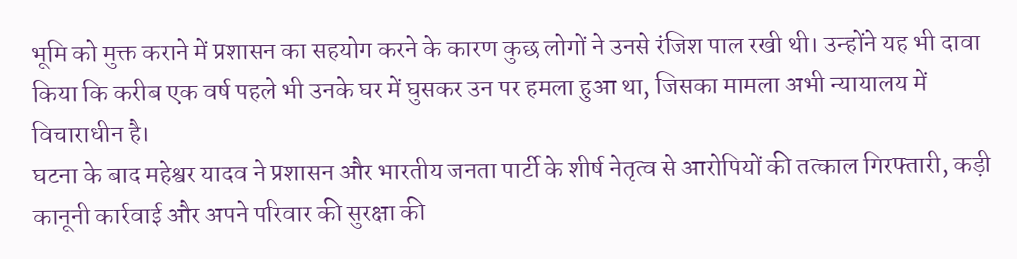भूमि को मुक्त कराने में प्रशासन का सहयोग करने के कारण कुछ लोगों ने उनसे रंजिश पाल रखी थी। उन्होंने यह भी दावा किया कि करीब एक वर्ष पहले भी उनके घर में घुसकर उन पर हमला हुआ था, जिसका मामला अभी न्यायालय में विचाराधीन है।
घटना के बाद महेश्वर यादव ने प्रशासन और भारतीय जनता पार्टी के शीर्ष नेतृत्व से आरोपियों की तत्काल गिरफ्तारी, कड़ी कानूनी कार्रवाई और अपने परिवार की सुरक्षा की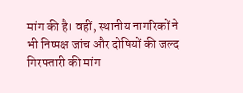मांग की है। वहीं, स्थानीय नागरिकों ने भी निष्पक्ष जांच और दोषियों की जल्द गिरफ्तारी की मांग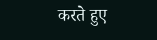करते हुए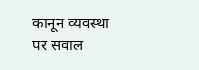कानून व्यवस्था पर सवाल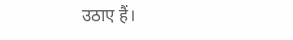उठाए हैं।